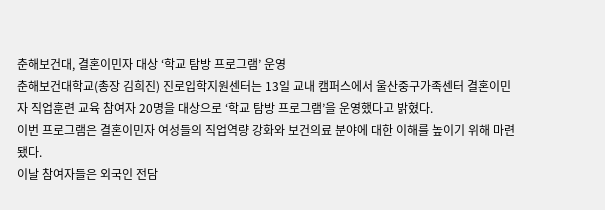춘해보건대, 결혼이민자 대상 ‘학교 탐방 프로그램’ 운영
춘해보건대학교(총장 김희진) 진로입학지원센터는 13일 교내 캠퍼스에서 울산중구가족센터 결혼이민자 직업훈련 교육 참여자 20명을 대상으로 ‘학교 탐방 프로그램’을 운영했다고 밝혔다.
이번 프로그램은 결혼이민자 여성들의 직업역량 강화와 보건의료 분야에 대한 이해를 높이기 위해 마련됐다.
이날 참여자들은 외국인 전담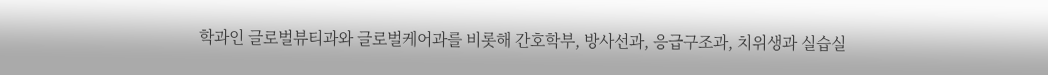학과인 글로벌뷰티과와 글로벌케어과를 비롯해 간호학부, 방사선과, 응급구조과, 치위생과 실습실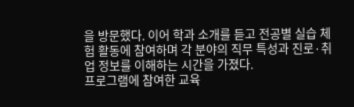을 방문했다. 이어 학과 소개를 듣고 전공별 실습 체험 활동에 참여하며 각 분야의 직무 특성과 진로·취업 정보를 이해하는 시간을 가졌다.
프로그램에 참여한 교육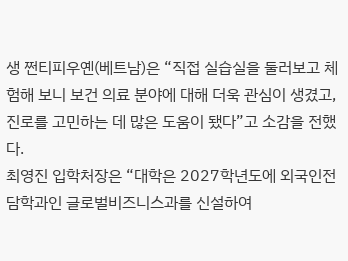생 쩐티피우옌(베트남)은 “직접 실습실을 둘러보고 체험해 보니 보건 의료 분야에 대해 더욱 관심이 생겼고, 진로를 고민하는 데 많은 도움이 됐다”고 소감을 전했다.
최영진 입학처장은 “대학은 2027학년도에 외국인전담학과인 글로벌비즈니스과를 신설하여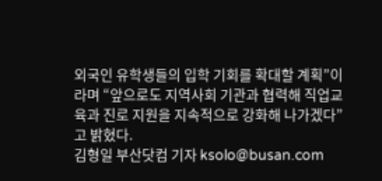외국인 유학생들의 입학 기회를 확대할 계획”이라며 “앞으로도 지역사회 기관과 협력해 직업교육과 진로 지원을 지속적으로 강화해 나가겠다”고 밝혔다.
김형일 부산닷컴 기자 ksolo@busan.com